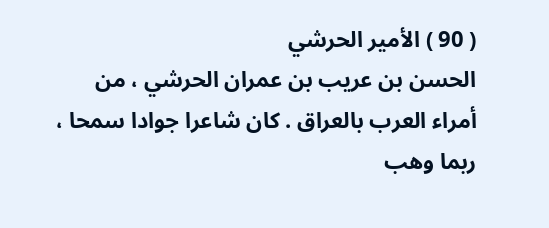( 90 ) الأمير الحرشي
الحسن بن عريب بن عمران الحرشي ، من أمراء العرب بالعراق . كان شاعرا جوادا سمحا ، ربما وهب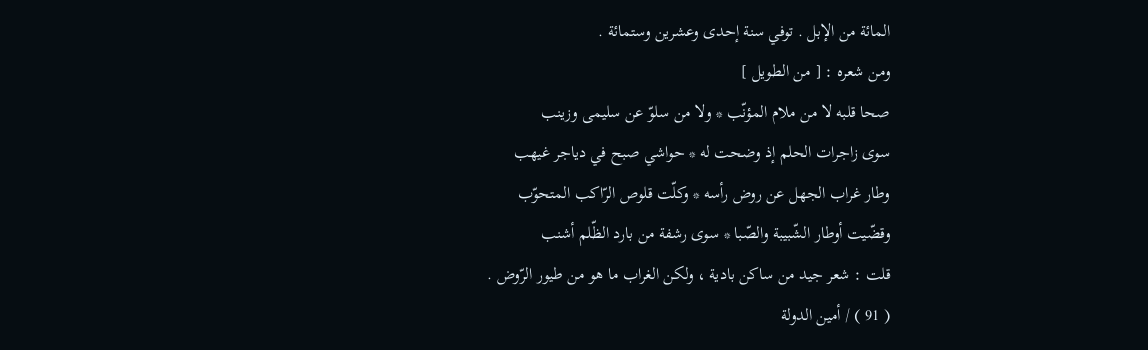المائة من الإبل . توفي سنة إحدى وعشرين وستمائة .
ومن شعره : [ من الطويل ]
صحا قلبه لا من ملام المؤنّب * ولا من سلوّ عن سليمى وزينب
سوى زاجرات الحلم إذ وضحت له * حواشي صبح في دياجر غيهب
وطار غراب الجهل عن روض رأسه * وكلّت قلوص الرّاكب المتحوّب
وقضّيت أوطار الشّبيبة والصّبا * سوى رشفة من بارد الظّلم أشنب
قلت : شعر جيد من ساكن بادية ، ولكن الغراب ما هو من طيور الرّوض .
( 91 ) / أمين الدولة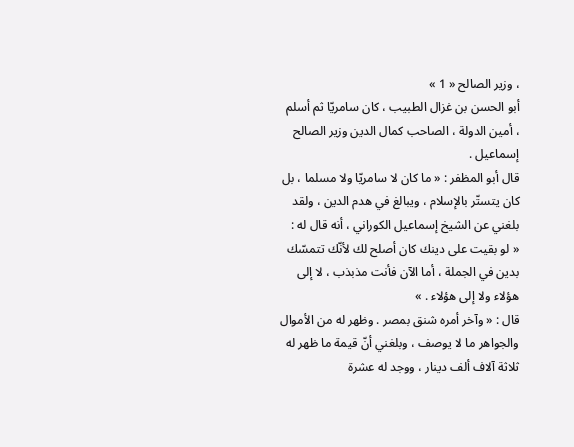، وزير الصالح « 1 »
أبو الحسن بن غزال الطبيب ، كان سامريّا ثم أسلم ، أمين الدولة ، الصاحب كمال الدين وزير الصالح إسماعيل .
قال أبو المظفر : « ما كان لا سامريّا ولا مسلما ، بل كان يتستّر بالإسلام ، ويبالغ في هدم الدين ، ولقد بلغني عن الشيخ إسماعيل الكوراني ، أنه قال له :
« لو بقيت على دينك كان أصلح لك لأنّك تتمسّك بدين في الجملة ، أما الآن فأنت مذبذب ، لا إلى هؤلاء ولا إلى هؤلاء . »
قال : « وآخر أمره شنق بمصر . وظهر له من الأموال والجواهر ما لا يوصف ، وبلغني أنّ قيمة ما ظهر له ثلاثة آلاف ألف دينار ، ووجد له عشرة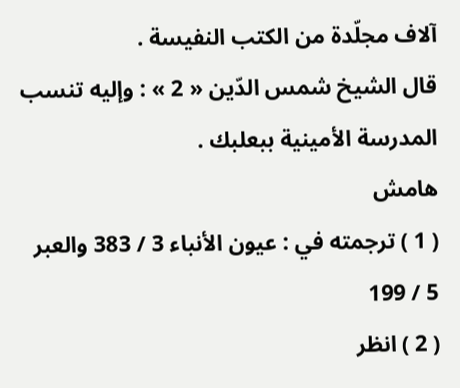آلاف مجلّدة من الكتب النفيسة .
قال الشيخ شمس الدّين « 2 » : وإليه تنسب المدرسة الأمينية ببعلبك .
هامش
( 1 ) ترجمته في : عيون الأنباء 3 / 383 والعبر 5 / 199
( 2 ) انظر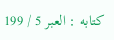كتابه : العبر 5 / 199